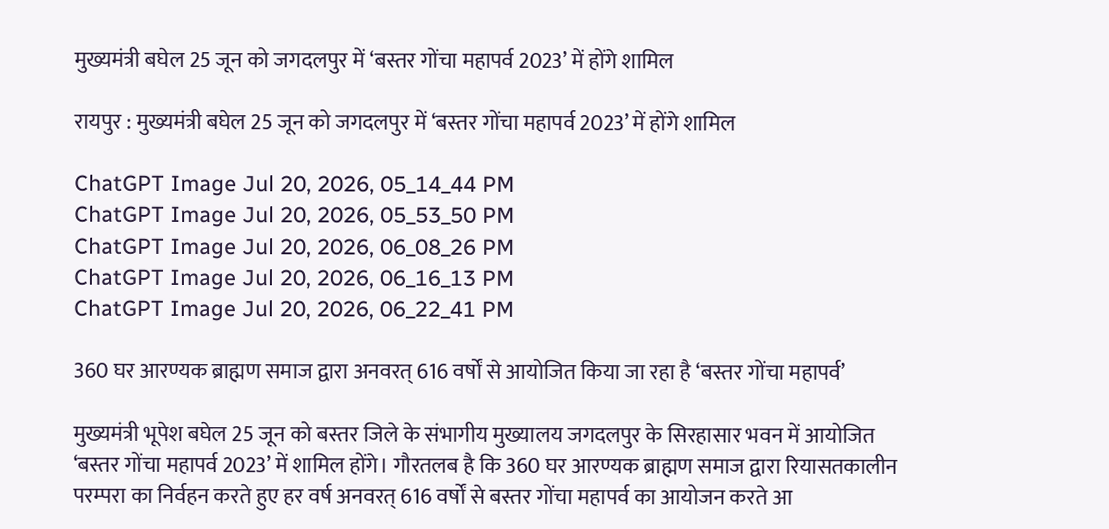मुख्यमंत्री बघेल 25 जून को जगदलपुर में ‘बस्तर गोंचा महापर्व 2023’ में होंगे शामिल

रायपुर : मुख्यमंत्री बघेल 25 जून को जगदलपुर में ‘बस्तर गोंचा महापर्व 2023’ में होंगे शामिल

ChatGPT Image Jul 20, 2026, 05_14_44 PM
ChatGPT Image Jul 20, 2026, 05_53_50 PM
ChatGPT Image Jul 20, 2026, 06_08_26 PM
ChatGPT Image Jul 20, 2026, 06_16_13 PM
ChatGPT Image Jul 20, 2026, 06_22_41 PM

360 घर आरण्यक ब्राह्मण समाज द्वारा अनवरत् 616 वर्षों से आयोजित किया जा रहा है ‘बस्तर गोंचा महापर्व’

मुख्यमंत्री भूपेश बघेल 25 जून को बस्तर जिले के संभागीय मुख्यालय जगदलपुर के सिरहासार भवन में आयोजित ‘बस्तर गोंचा महापर्व 2023’ में शामिल होंगे। गौरतलब है कि 360 घर आरण्यक ब्राह्मण समाज द्वारा रियासतकालीन परम्परा का निर्वहन करते हुए हर वर्ष अनवरत् 616 वर्षों से बस्तर गोंचा महापर्व का आयोजन करते आ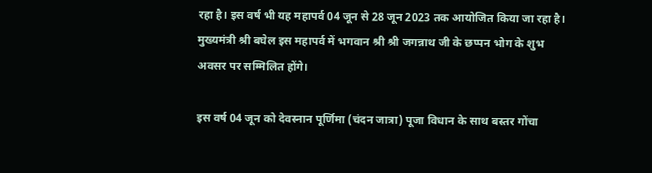रहा है। इस वर्ष भी यह महापर्व 04 जून से 28 जून 2023 तक आयोजित किया जा रहा है। मुख्यमंत्री श्री बघेल इस महापर्व में भगवान श्री श्री जगन्नाथ जी के छप्पन भोग के शुभ अवसर पर सम्मिलित होंगे।

इस वर्ष 04 जून को देवस्नान पूर्णिमा (चंदन जात्रा) पूजा विधान के साथ बस्तर गोंचा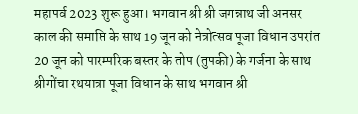महापर्व 2023 शुरू हुआ। भगवान श्री श्री जगन्नाथ जी अनसर काल की समाप्ति के साथ 19 जून को नेत्रोत्सव पूजा विधान उपरांत 20 जून को पारम्परिक बस्तर के तोप (तुपकी) के गर्जना के साथ श्रीगोंचा रथयात्रा पूजा विधान के साथ भगवान श्री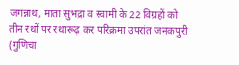जगन्नाथ, माता सुभद्रा व स्वामी के 22 विग्रहों को तीन रथों पर रथारूढ़ कर परिक्रमा उपरांत जनकपुरी (गुणिचा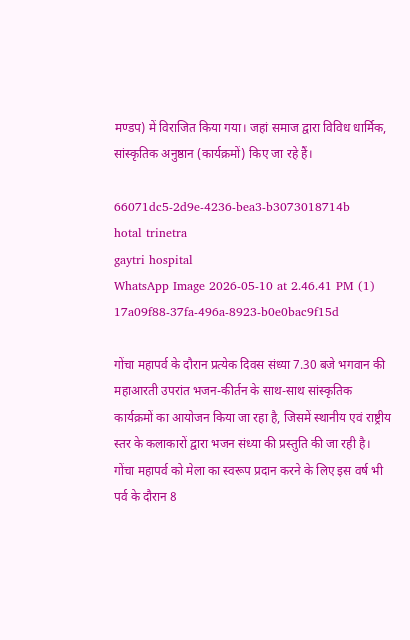मण्डप) में विराजित किया गया। जहां समाज द्वारा विविध धार्मिक, सांस्कृतिक अनुष्ठान (कार्यक्रमों) किए जा रहे हैं।

66071dc5-2d9e-4236-bea3-b3073018714b
hotal trinetra
gaytri hospital
WhatsApp Image 2026-05-10 at 2.46.41 PM (1)
17a09f88-37fa-496a-8923-b0e0bac9f15d

गोंचा महापर्व के दौरान प्रत्येक दिवस संध्या 7.30 बजे भगवान की महाआरती उपरांत भजन-कीर्तन के साथ-साथ सांस्कृतिक कार्यक्रमों का आयोजन किया जा रहा है, जिसमें स्थानीय एवं राष्ट्रीय स्तर के कलाकारों द्वारा भजन संध्या की प्रस्तुति की जा रही है। गोंचा महापर्व को मेला का स्वरूप प्रदान करने के लिए इस वर्ष भी पर्व के दौरान 8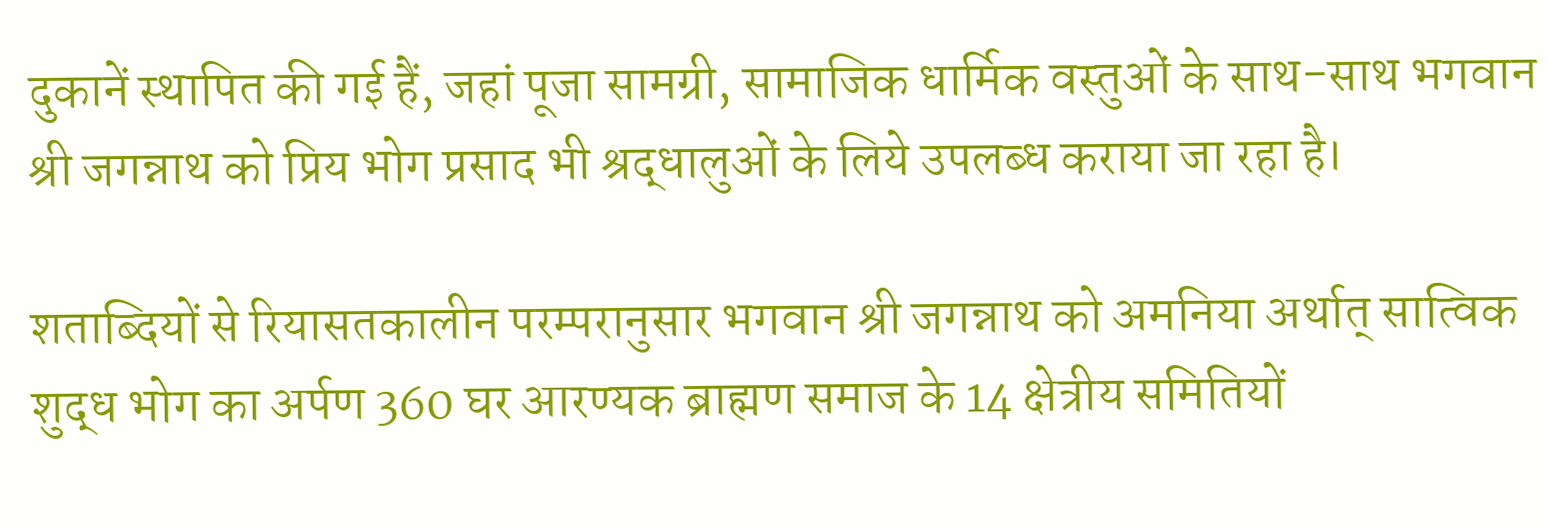दुकानें स्थापित की गई हैं, जहां पूजा सामग्री, सामाजिक धार्मिक वस्तुओं के साथ-साथ भगवान श्री जगन्नाथ को प्रिय भोग प्रसाद भी श्रद्धालुओं के लिये उपलब्ध कराया जा रहा है।

शताब्दियों से रियासतकालीन परम्परानुसार भगवान श्री जगन्नाथ को अमनिया अर्थात् सात्विक शुद्ध भोग का अर्पण 360 घर आरण्यक ब्राह्मण समाज के 14 क्षेत्रीय समितियों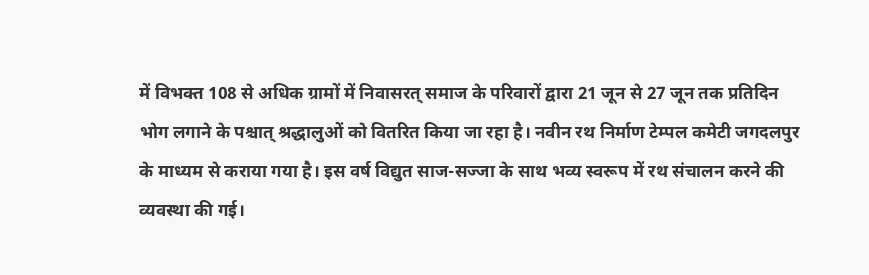में विभक्त 108 से अधिक ग्रामों में निवासरत् समाज के परिवारों द्वारा 21 जून से 27 जून तक प्रतिदिन भोग लगाने के पश्चात् श्रद्धालुओं को वितरित किया जा रहा है। नवीन रथ निर्माण टेम्पल कमेटी जगदलपुर के माध्यम से कराया गया है। इस वर्ष विद्युत साज-सज्जा के साथ भव्य स्वरूप में रथ संचालन करने की व्यवस्था की गई।